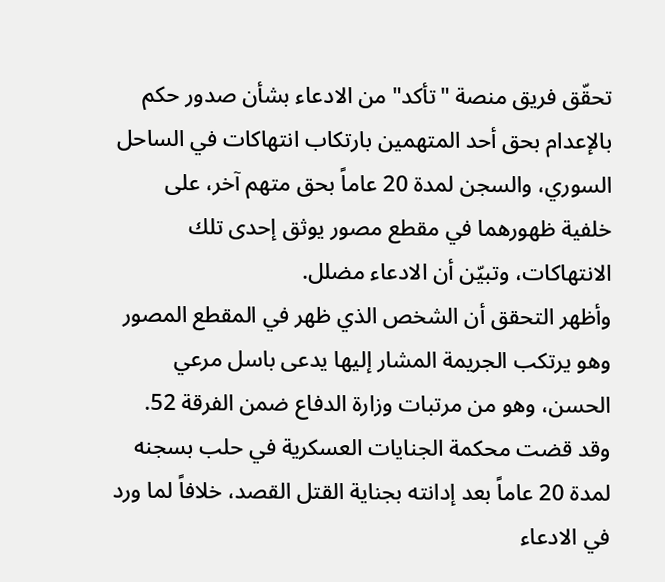تحقّق فريق منصة "تأكد" من الادعاء بشأن صدور حكم بالإعدام بحق أحد المتهمين بارتكاب انتهاكات في الساحل السوري، والسجن لمدة 20 عاماً بحق متهم آخر، على خلفية ظهورهما في مقطع مصور يوثق إحدى تلك الانتهاكات، وتبيّن أن الادعاء مضلل.
وأظهر التحقق أن الشخص الذي ظهر في المقطع المصور وهو يرتكب الجريمة المشار إليها يدعى باسل مرعي الحسن، وهو من مرتبات وزارة الدفاع ضمن الفرقة 52. وقد قضت محكمة الجنايات العسكرية في حلب بسجنه لمدة 20 عاماً بعد إدانته بجناية القتل القصد، خلافاً لما ورد في الادعاء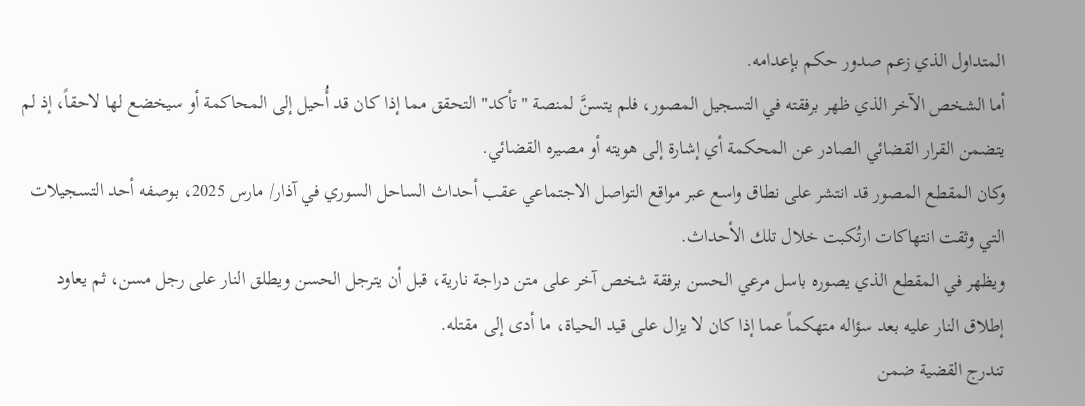المتداول الذي زعم صدور حكم بإعدامه.
أما الشخص الآخر الذي ظهر برفقته في التسجيل المصور، فلم يتسنَّ لمنصة "تأكد" التحقق مما إذا كان قد أُحيل إلى المحاكمة أو سيخضع لها لاحقاً، إذ لم يتضمن القرار القضائي الصادر عن المحكمة أي إشارة إلى هويته أو مصيره القضائي.
وكان المقطع المصور قد انتشر على نطاق واسع عبر مواقع التواصل الاجتماعي عقب أحداث الساحل السوري في آذار/ مارس 2025، بوصفه أحد التسجيلات التي وثقت انتهاكات ارتُكبت خلال تلك الأحداث.
ويظهر في المقطع الذي يصوره باسل مرعي الحسن برفقة شخص آخر على متن دراجة نارية، قبل أن يترجل الحسن ويطلق النار على رجل مسن، ثم يعاود إطلاق النار عليه بعد سؤاله متهكماً عما إذا كان لا يزال على قيد الحياة، ما أدى إلى مقتله.
تندرج القضية ضمن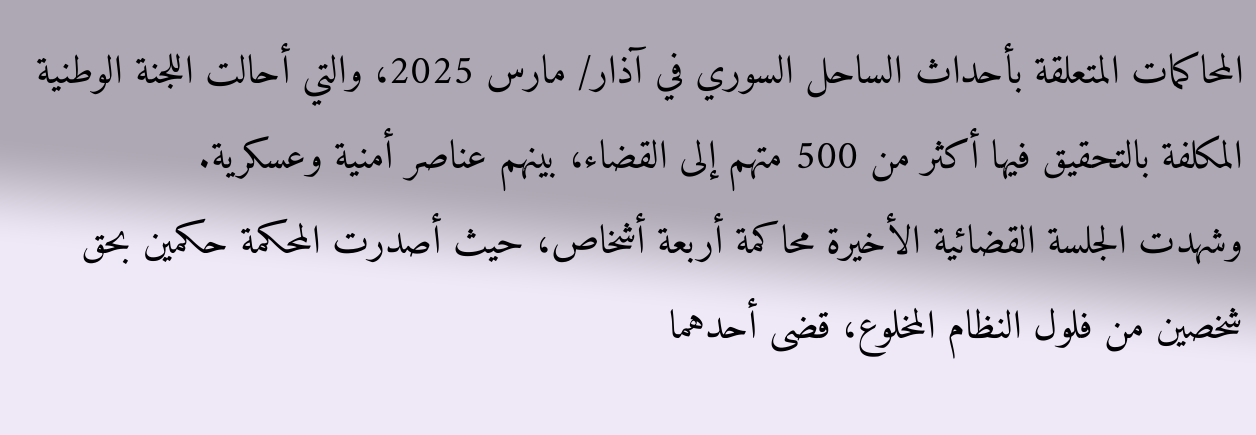المحاكمات المتعلقة بأحداث الساحل السوري في آذار/ مارس 2025، والتي أحالت اللجنة الوطنية المكلفة بالتحقيق فيها أكثر من 500 متهم إلى القضاء، بينهم عناصر أمنية وعسكرية.
وشهدت الجلسة القضائية الأخيرة محاكمة أربعة أشخاص، حيث أصدرت المحكمة حكمين بحق شخصين من فلول النظام المخلوع، قضى أحدهما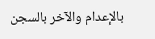بالإعدام والآخر بالسجن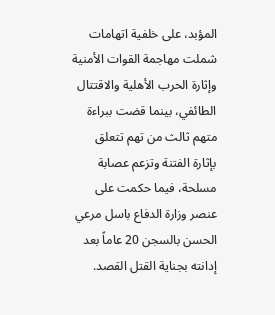المؤبد، على خلفية اتهامات شملت مهاجمة القوات الأمنية وإثارة الحرب الأهلية والاقتتال الطائفي، بينما قضت ببراءة متهم ثالث من تهم تتعلق بإثارة الفتنة وتزعم عصابة مسلحة، فيما حكمت على عنصر وزارة الدفاع باسل مرعي الحسن بالسجن 20 عاماً بعد إدانته بجناية القتل القصد.